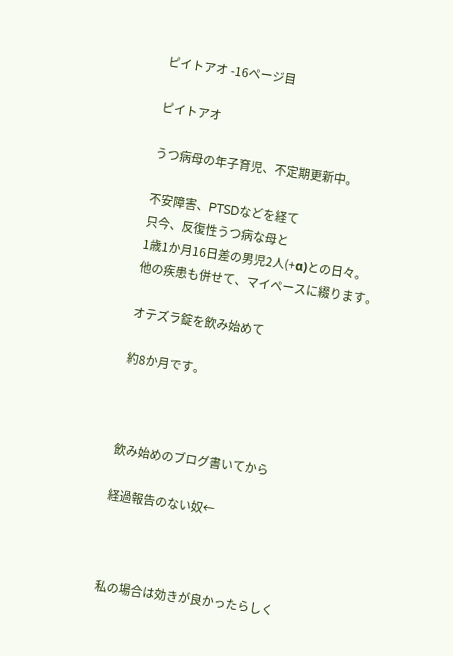ピイトアオ -16ページ目

ピイトアオ

うつ病母の年子育児、不定期更新中。

不安障害、PTSDなどを経て
只今、反復性うつ病な母と
1歳1か月16日差の男児2人(+α)との日々。
他の疾患も併せて、マイペースに綴ります。

オテズラ錠を飲み始めて

約8か月です。



飲み始めのブログ書いてから

経過報告のない奴←



私の場合は効きが良かったらしく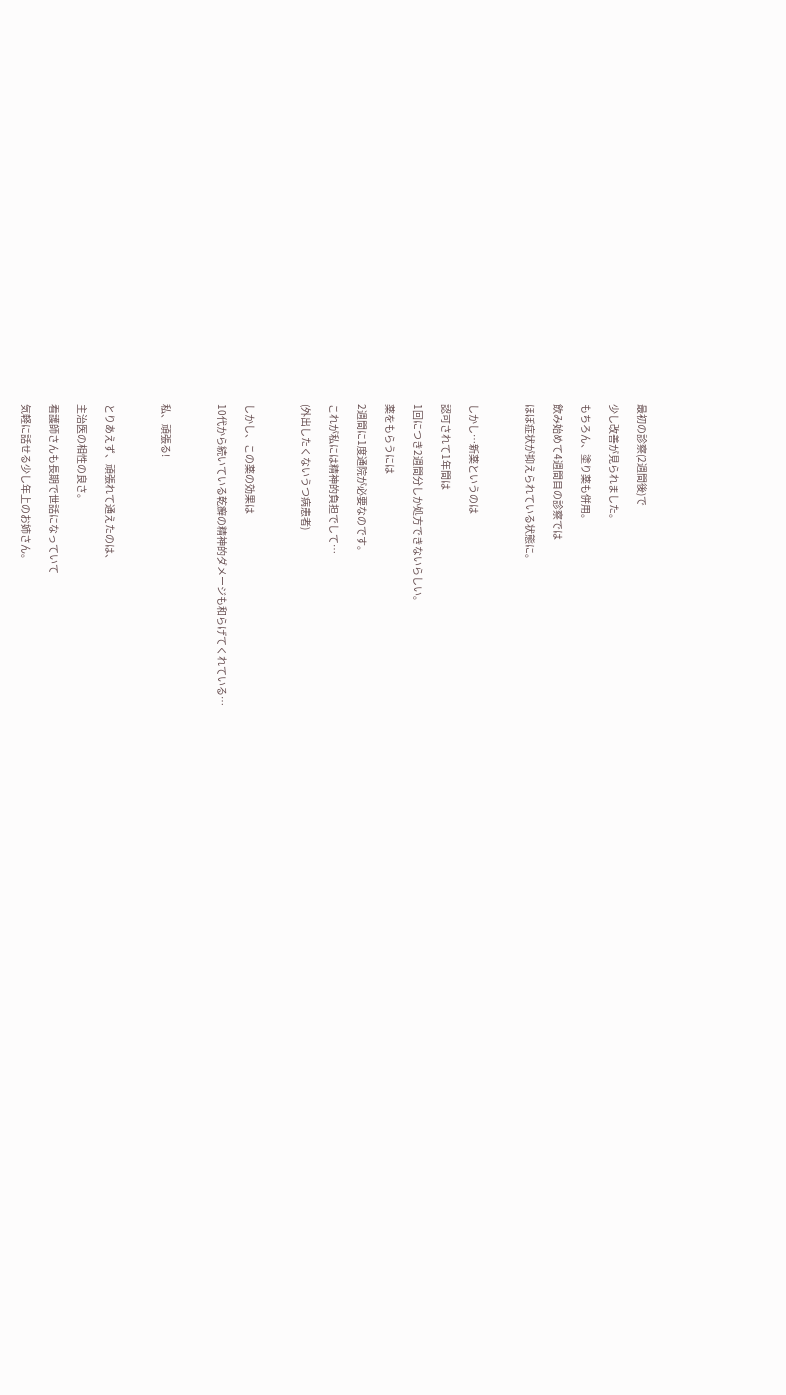最初の診察(2週間後)で

少し改善が見られました。

もちろん、塗り薬も併用。

飲み始めて4週間目の診察では

ほぼ症状が抑えられている状態に。



しかし…新薬というのは

認可されて1年間は

1回につき2週間分しか処方できないらしい。

薬をもらうには

2週間に1度通院が必要なのです。

これが私には精神的負担でして…

(外出したくないうつ病患者)



しかし、この薬の効果は

10代から続いている乾癬の精神的ダメージも和らげてくれている…



私、頑張る!



とりあえず、頑張れて通えたのは、

主治医の相性の良さ。

看護師さんも長期で世話になっていて

気軽に話せる少し年上のお姉さん。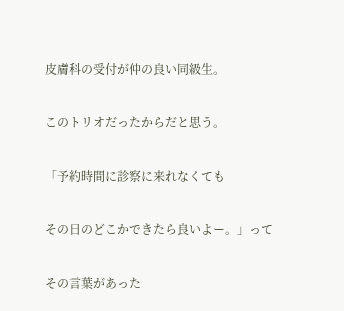皮膚科の受付が仲の良い同級生。

このトリオだったからだと思う。

「予約時間に診察に来れなくても

その日のどこかできたら良いよー。」って

その言葉があった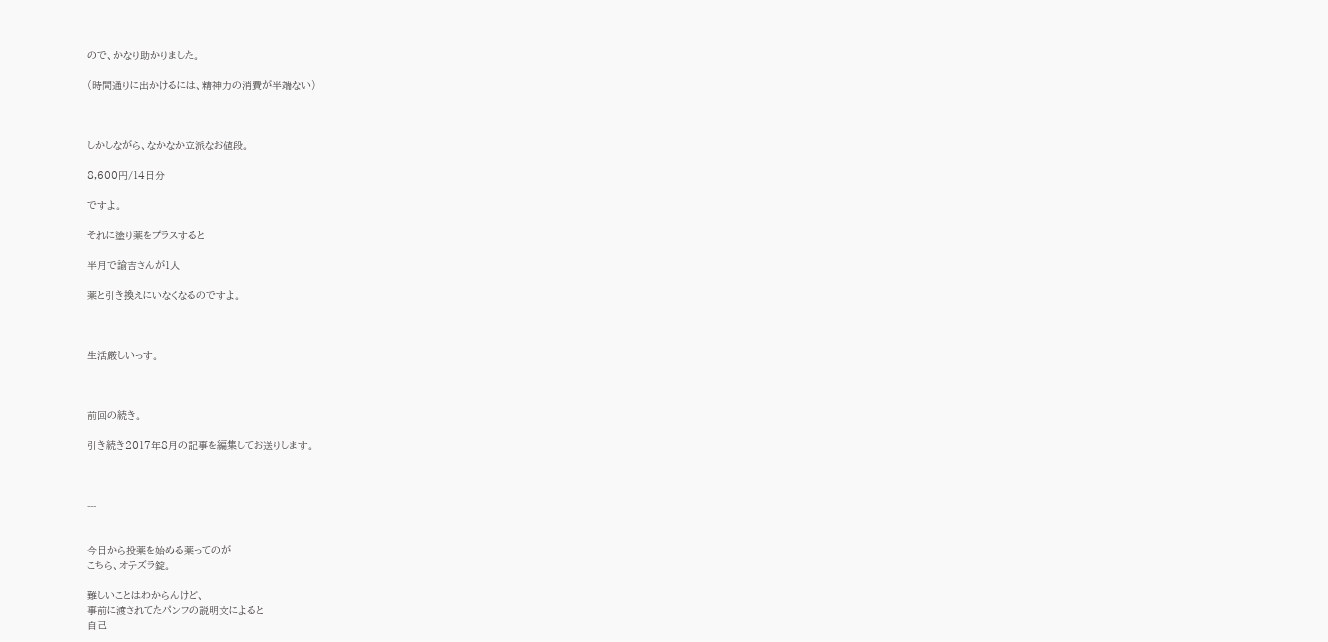ので、かなり助かりました。

(時間通りに出かけるには、精神力の消費が半端ない)



しかしながら、なかなか立派なお値段。

8,600円/14日分

ですよ。

それに塗り薬をプラスすると

半月で諭吉さんが1人

薬と引き換えにいなくなるのですよ。



生活厳しいっす。



前回の続き。

引き続き2017年8月の記事を編集してお送りします。



---


今日から投薬を始める薬ってのが
こちら、オテズラ錠。

難しいことはわからんけど、
事前に渡されてたパンフの説明文によると
自己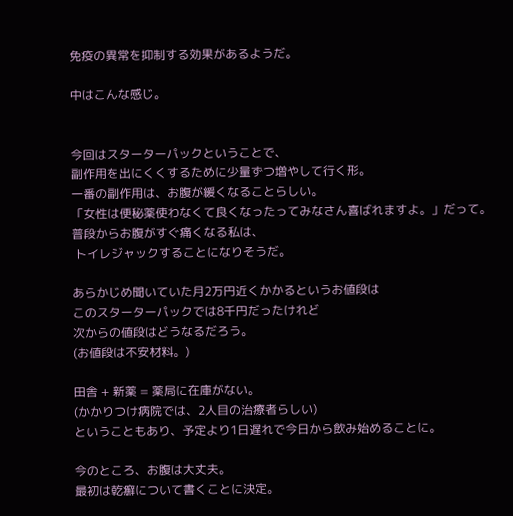免疫の異常を抑制する効果があるようだ。

中はこんな感じ。


今回はスターターパックということで、
副作用を出にくくするために少量ずつ増やして行く形。
一番の副作用は、お腹が緩くなることらしい。
「女性は便秘薬使わなくて良くなったってみなさん喜ばれますよ。」だって。
普段からお腹がすぐ痛くなる私は、
 トイレジャックすることになりそうだ。

あらかじめ聞いていた月2万円近くかかるというお値段は
このスターターパックでは8千円だったけれど
次からの値段はどうなるだろう。
(お値段は不安材料。)

田舎 + 新薬 = 薬局に在庫がない。
(かかりつけ病院では、2人目の治療者らしい)
ということもあり、予定より1日遅れで今日から飲み始めることに。

今のところ、お腹は大丈夫。
最初は乾癬について書くことに決定。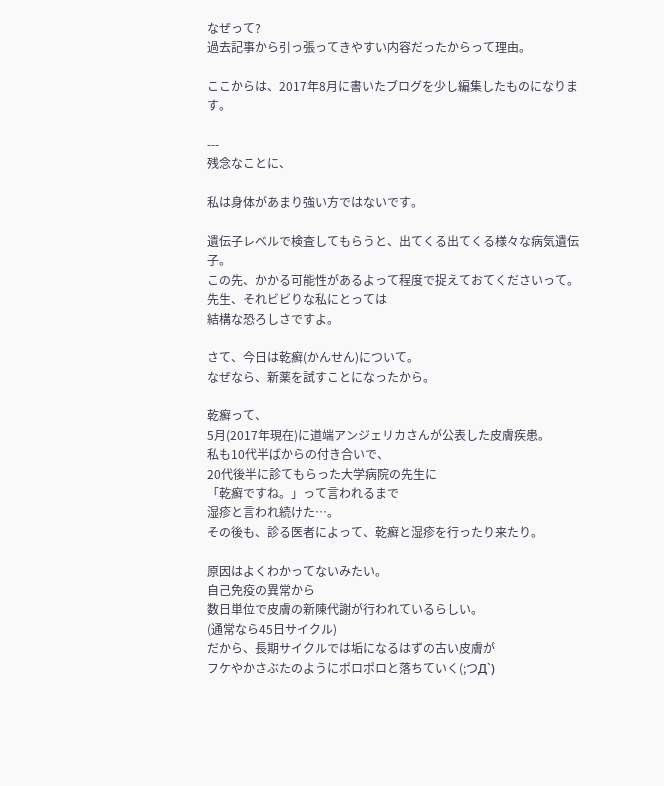なぜって?
過去記事から引っ張ってきやすい内容だったからって理由。

ここからは、2017年8月に書いたブログを少し編集したものになります。

---
残念なことに、

私は身体があまり強い方ではないです。

遺伝子レベルで検査してもらうと、出てくる出てくる様々な病気遺伝子。
この先、かかる可能性があるよって程度で捉えておてくださいって。
先生、それビビりな私にとっては
結構な恐ろしさですよ。

さて、今日は乾癬(かんせん)について。
なぜなら、新薬を試すことになったから。

乾癬って、
5月(2017年現在)に道端アンジェリカさんが公表した皮膚疾患。
私も10代半ばからの付き合いで、
20代後半に診てもらった大学病院の先生に
「乾癬ですね。」って言われるまで
湿疹と言われ続けた…。
その後も、診る医者によって、乾癬と湿疹を行ったり来たり。

原因はよくわかってないみたい。
自己免疫の異常から
数日単位で皮膚の新陳代謝が行われているらしい。
(通常なら45日サイクル)
だから、長期サイクルでは垢になるはずの古い皮膚が
フケやかさぶたのようにポロポロと落ちていく(;つД`)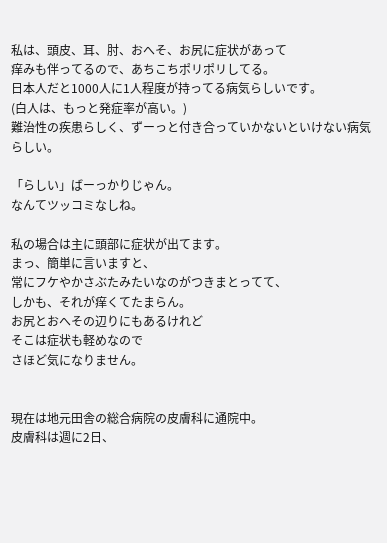私は、頭皮、耳、肘、おへそ、お尻に症状があって
痒みも伴ってるので、あちこちポリポリしてる。
日本人だと1000人に1人程度が持ってる病気らしいです。
(白人は、もっと発症率が高い。)
難治性の疾患らしく、ずーっと付き合っていかないといけない病気らしい。

「らしい」ばーっかりじゃん。
なんてツッコミなしね。

私の場合は主に頭部に症状が出てます。
まっ、簡単に言いますと、
常にフケやかさぶたみたいなのがつきまとってて、
しかも、それが痒くてたまらん。
お尻とおへその辺りにもあるけれど
そこは症状も軽めなので
さほど気になりません。


現在は地元田舎の総合病院の皮膚科に通院中。
皮膚科は週に2日、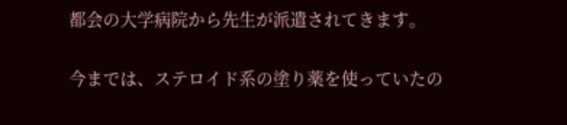都会の大学病院から先生が派遣されてきます。

今までは、ステロイド系の塗り薬を使っていたの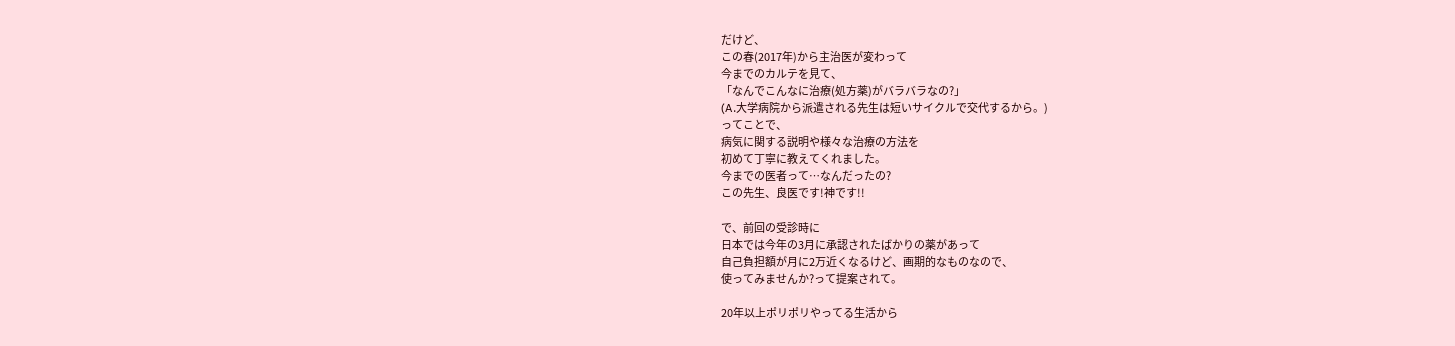だけど、
この春(2017年)から主治医が変わって
今までのカルテを見て、
「なんでこんなに治療(処方薬)がバラバラなの?」
(A.大学病院から派遣される先生は短いサイクルで交代するから。)
ってことで、
病気に関する説明や様々な治療の方法を
初めて丁寧に教えてくれました。
今までの医者って…なんだったの?
この先生、良医です!神です!!

で、前回の受診時に
日本では今年の3月に承認されたばかりの薬があって
自己負担額が月に2万近くなるけど、画期的なものなので、
使ってみませんか?って提案されて。

20年以上ポリポリやってる生活から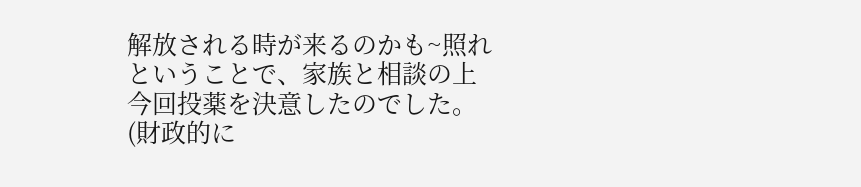解放される時が来るのかも~照れ
ということで、家族と相談の上
今回投薬を決意したのでした。
(財政的に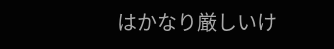はかなり厳しいけ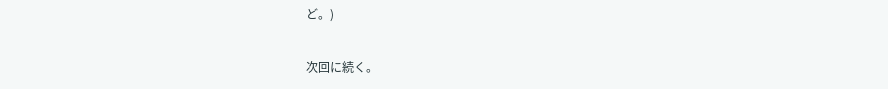ど。)

次回に続く。